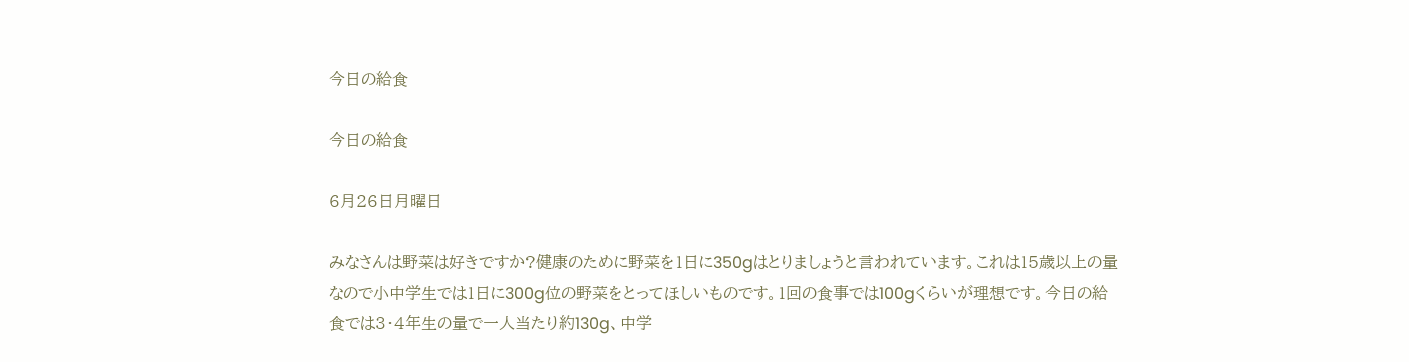今日の給食

今日の給食

6月26日月曜日

みなさんは野菜は好きですか?健康のために野菜を1日に350gはとりましょうと言われています。これは15歳以上の量なので小中学生では1日に300g位の野菜をとってほしいものです。1回の食事では100gくらいが理想です。今日の給食では3・4年生の量で一人当たり約130g、中学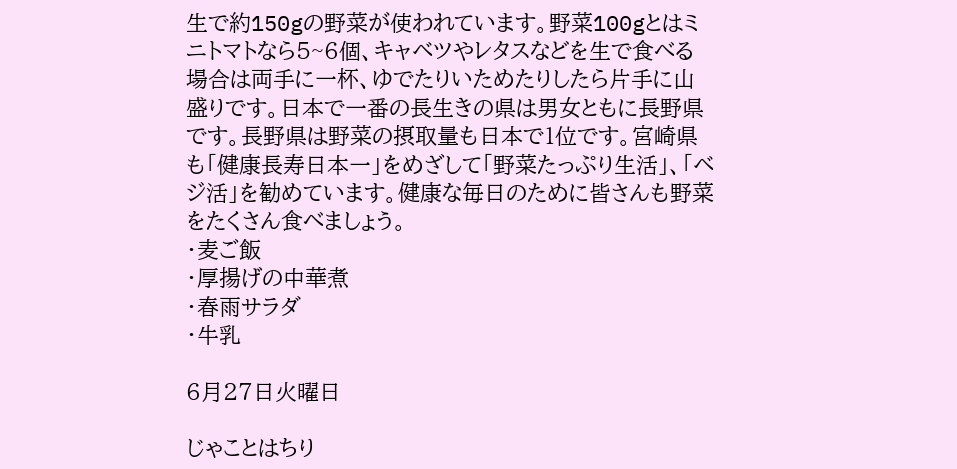生で約150gの野菜が使われています。野菜100gとはミニトマトなら5~6個、キャベツやレタスなどを生で食べる場合は両手に一杯、ゆでたりいためたりしたら片手に山盛りです。日本で一番の長生きの県は男女ともに長野県です。長野県は野菜の摂取量も日本で1位です。宮崎県も「健康長寿日本一」をめざして「野菜たっぷり生活」、「ベジ活」を勧めています。健康な毎日のために皆さんも野菜をたくさん食べましょう。
・麦ご飯
・厚揚げの中華煮
・春雨サラダ
・牛乳

6月27日火曜日

じゃことはちり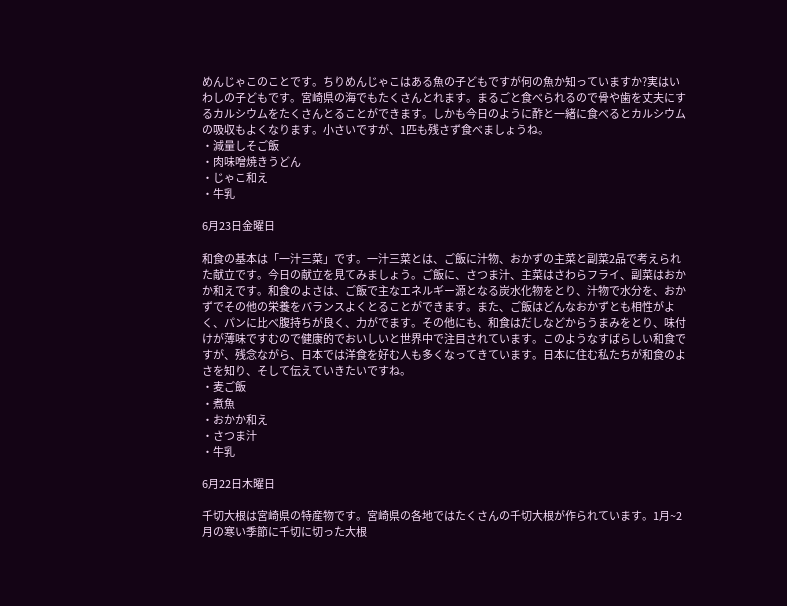めんじゃこのことです。ちりめんじゃこはある魚の子どもですが何の魚か知っていますか?実はいわしの子どもです。宮崎県の海でもたくさんとれます。まるごと食べられるので骨や歯を丈夫にするカルシウムをたくさんとることができます。しかも今日のように酢と一緒に食べるとカルシウムの吸収もよくなります。小さいですが、1匹も残さず食べましょうね。
・減量しそご飯
・肉味噌焼きうどん
・じゃこ和え
・牛乳

6月23日金曜日

和食の基本は「一汁三菜」です。一汁三菜とは、ご飯に汁物、おかずの主菜と副菜2品で考えられた献立です。今日の献立を見てみましょう。ご飯に、さつま汁、主菜はさわらフライ、副菜はおかか和えです。和食のよさは、ご飯で主なエネルギー源となる炭水化物をとり、汁物で水分を、おかずでその他の栄養をバランスよくとることができます。また、ご飯はどんなおかずとも相性がよく、パンに比べ腹持ちが良く、力がでます。その他にも、和食はだしなどからうまみをとり、味付けが薄味ですむので健康的でおいしいと世界中で注目されています。このようなすばらしい和食ですが、残念ながら、日本では洋食を好む人も多くなってきています。日本に住む私たちが和食のよさを知り、そして伝えていきたいですね。
・麦ご飯
・煮魚
・おかか和え
・さつま汁
・牛乳

6月22日木曜日

千切大根は宮崎県の特産物です。宮崎県の各地ではたくさんの千切大根が作られています。1月~2月の寒い季節に千切に切った大根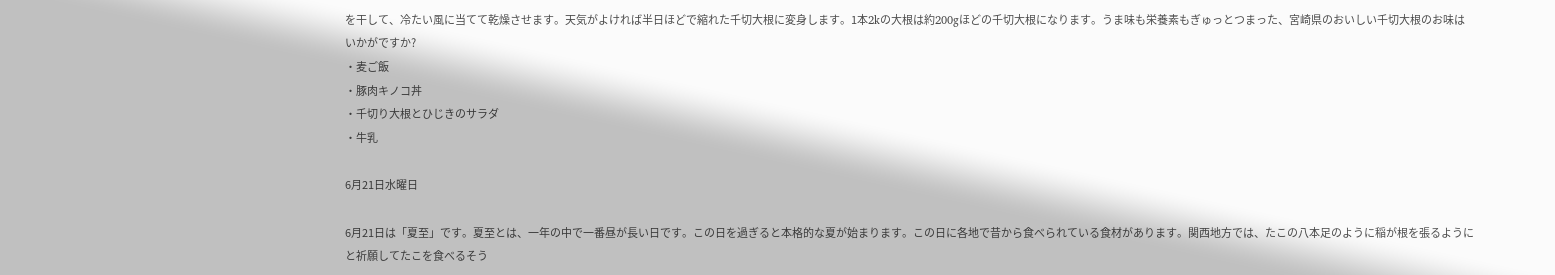を干して、冷たい風に当てて乾燥させます。天気がよければ半日ほどで縮れた千切大根に変身します。1本2kの大根は約200gほどの千切大根になります。うま味も栄養素もぎゅっとつまった、宮崎県のおいしい千切大根のお味はいかがですか?
・麦ご飯
・豚肉キノコ丼
・千切り大根とひじきのサラダ
・牛乳

6月21日水曜日

6月21日は「夏至」です。夏至とは、一年の中で一番昼が長い日です。この日を過ぎると本格的な夏が始まります。この日に各地で昔から食べられている食材があります。関西地方では、たこの八本足のように稲が根を張るようにと祈願してたこを食べるそう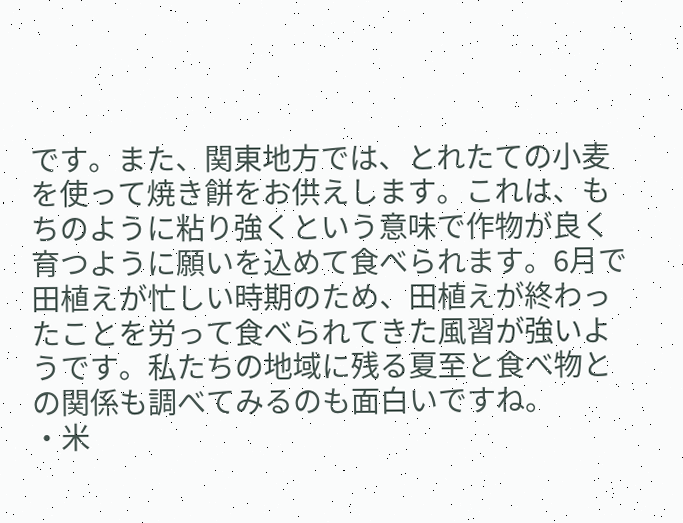です。また、関東地方では、とれたての小麦を使って焼き餅をお供えします。これは、もちのように粘り強くという意味で作物が良く育つように願いを込めて食べられます。6月で田植えが忙しい時期のため、田植えが終わったことを労って食べられてきた風習が強いようです。私たちの地域に残る夏至と食べ物との関係も調べてみるのも面白いですね。
・米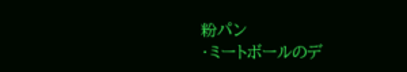粉パン
・ミートボールのデ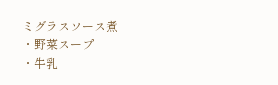ミグラスソース煮
・野菜スープ
・牛乳